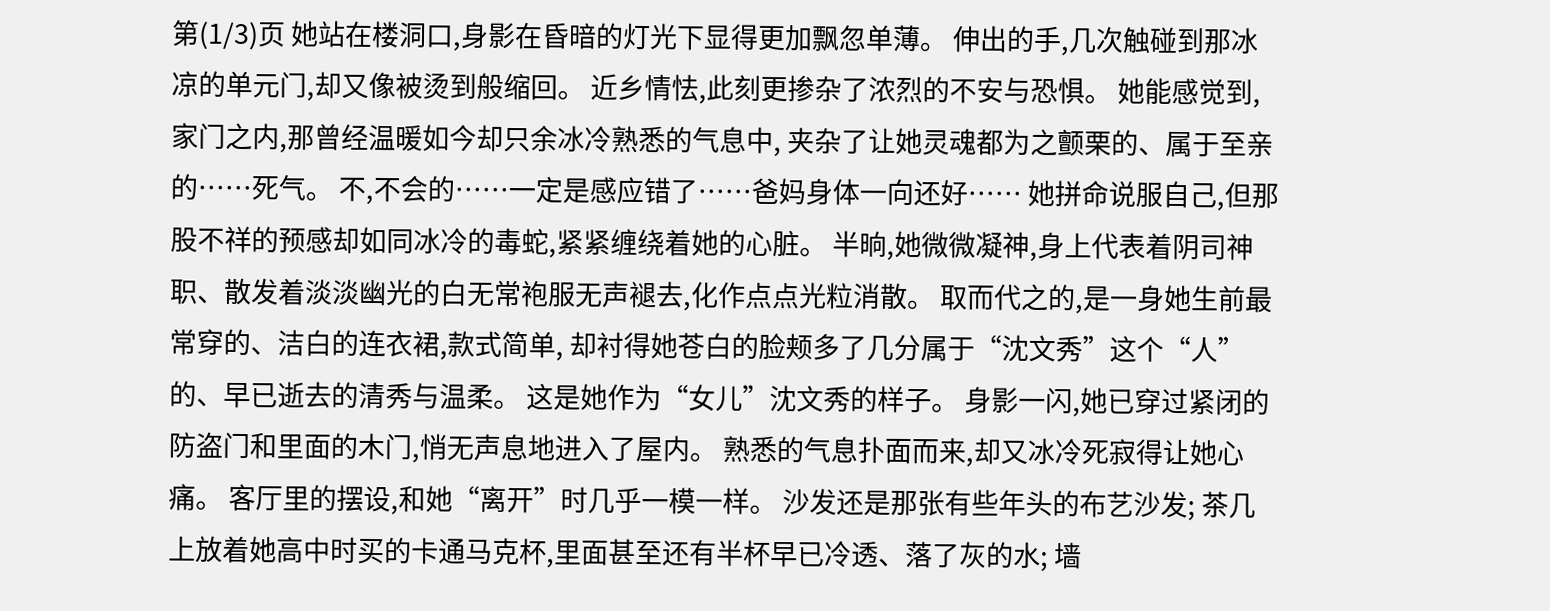第(1/3)页 她站在楼洞口,身影在昏暗的灯光下显得更加飘忽单薄。 伸出的手,几次触碰到那冰凉的单元门,却又像被烫到般缩回。 近乡情怯,此刻更掺杂了浓烈的不安与恐惧。 她能感觉到,家门之内,那曾经温暖如今却只余冰冷熟悉的气息中, 夹杂了让她灵魂都为之颤栗的、属于至亲的……死气。 不,不会的……一定是感应错了……爸妈身体一向还好…… 她拼命说服自己,但那股不祥的预感却如同冰冷的毒蛇,紧紧缠绕着她的心脏。 半晌,她微微凝神,身上代表着阴司神职、散发着淡淡幽光的白无常袍服无声褪去,化作点点光粒消散。 取而代之的,是一身她生前最常穿的、洁白的连衣裙,款式简单, 却衬得她苍白的脸颊多了几分属于“沈文秀”这个“人”的、早已逝去的清秀与温柔。 这是她作为“女儿”沈文秀的样子。 身影一闪,她已穿过紧闭的防盗门和里面的木门,悄无声息地进入了屋内。 熟悉的气息扑面而来,却又冰冷死寂得让她心痛。 客厅里的摆设,和她“离开”时几乎一模一样。 沙发还是那张有些年头的布艺沙发; 茶几上放着她高中时买的卡通马克杯,里面甚至还有半杯早已冷透、落了灰的水; 墙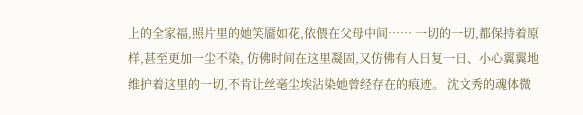上的全家福,照片里的她笑靥如花,依偎在父母中间…… 一切的一切,都保持着原样,甚至更加一尘不染, 仿佛时间在这里凝固,又仿佛有人日复一日、小心翼翼地维护着这里的一切,不肯让丝毫尘埃沾染她曾经存在的痕迹。 沈文秀的魂体微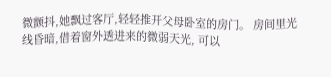微颤抖,她飘过客厅,轻轻推开父母卧室的房门。 房间里光线昏暗,借着窗外透进来的微弱天光, 可以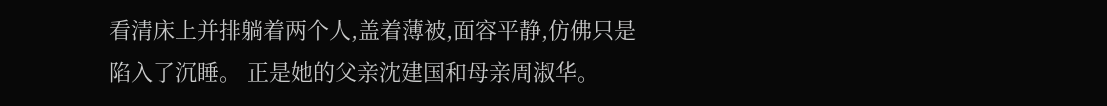看清床上并排躺着两个人,盖着薄被,面容平静,仿佛只是陷入了沉睡。 正是她的父亲沈建国和母亲周淑华。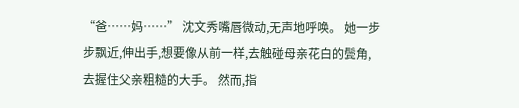“爸……妈……” 沈文秀嘴唇微动,无声地呼唤。 她一步步飘近,伸出手,想要像从前一样,去触碰母亲花白的鬓角,去握住父亲粗糙的大手。 然而,指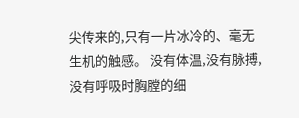尖传来的,只有一片冰冷的、毫无生机的触感。 没有体温,没有脉搏,没有呼吸时胸膛的细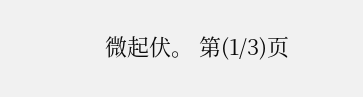微起伏。 第(1/3)页